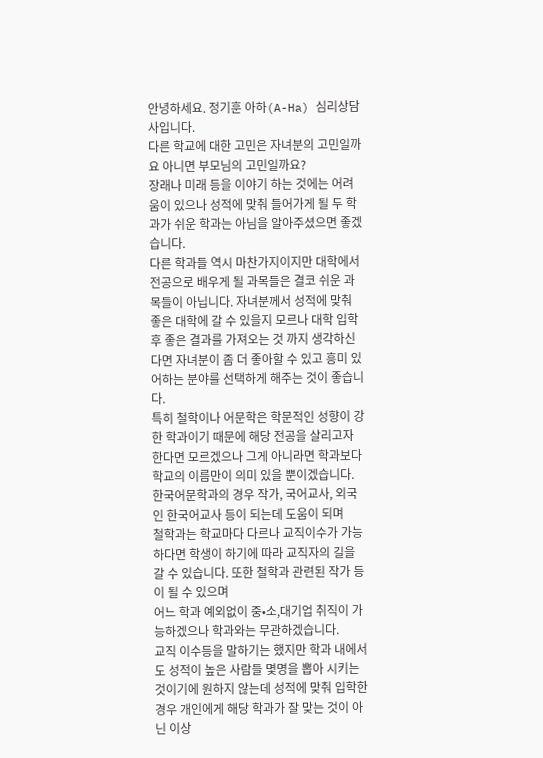안녕하세요. 정기훈 아하(A-Ha) 심리상담사입니다.
다른 학교에 대한 고민은 자녀분의 고민일까요 아니면 부모님의 고민일까요?
장래나 미래 등을 이야기 하는 것에는 어려움이 있으나 성적에 맞춰 들어가게 될 두 학과가 쉬운 학과는 아님을 알아주셨으면 좋겠습니다.
다른 학과들 역시 마찬가지이지만 대학에서 전공으로 배우게 될 과목들은 결코 쉬운 과목들이 아닙니다. 자녀분께서 성적에 맞춰 좋은 대학에 갈 수 있을지 모르나 대학 입학 후 좋은 결과를 가져오는 것 까지 생각하신다면 자녀분이 좀 더 좋아할 수 있고 흥미 있어하는 분야를 선택하게 해주는 것이 좋습니다.
특히 철학이나 어문학은 학문적인 성향이 강한 학과이기 때문에 해당 전공을 살리고자 한다면 모르겠으나 그게 아니라면 학과보다 학교의 이름만이 의미 있을 뿐이겠습니다.
한국어문학과의 경우 작가, 국어교사, 외국인 한국어교사 등이 되는데 도움이 되며
철학과는 학교마다 다르나 교직이수가 가능하다면 학생이 하기에 따라 교직자의 길을 갈 수 있습니다. 또한 철학과 관련된 작가 등이 될 수 있으며
어느 학과 예외없이 중•소,대기업 취직이 가능하겠으나 학과와는 무관하겠습니다.
교직 이수등을 말하기는 했지만 학과 내에서도 성적이 높은 사람들 몇명을 뽑아 시키는 것이기에 원하지 않는데 성적에 맞춰 입학한 경우 개인에게 해당 학과가 잘 맞는 것이 아닌 이상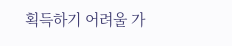획득하기 어려울 가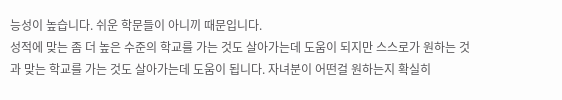능성이 높습니다. 쉬운 학문들이 아니끼 때문입니다.
성적에 맞는 좀 더 높은 수준의 학교를 가는 것도 살아가는데 도움이 되지만 스스로가 원하는 것과 맞는 학교를 가는 것도 살아가는데 도움이 됩니다. 자녀분이 어떤걸 원하는지 확실히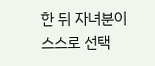한 뒤 자녀분이 스스로 선택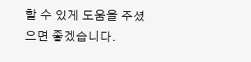할 수 있게 도움을 주셨으면 좋겠습니다.